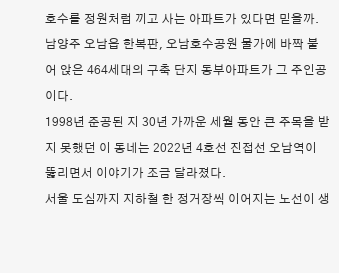호수를 정원처럼 끼고 사는 아파트가 있다면 믿을까.
남양주 오남읍 한복판, 오남호수공원 물가에 바짝 붙어 앉은 464세대의 구축 단지 동부아파트가 그 주인공이다.
1998년 준공된 지 30년 가까운 세월 동안 큰 주목을 받지 못했던 이 동네는 2022년 4호선 진접선 오남역이 뚫리면서 이야기가 조금 달라졌다.
서울 도심까지 지하철 한 정거장씩 이어지는 노선이 생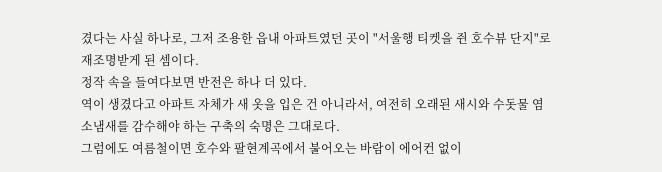겼다는 사실 하나로, 그저 조용한 읍내 아파트였던 곳이 "서울행 티켓을 쥔 호수뷰 단지"로 재조명받게 된 셈이다.
정작 속을 들여다보면 반전은 하나 더 있다.
역이 생겼다고 아파트 자체가 새 옷을 입은 건 아니라서, 여전히 오래된 새시와 수돗물 염소냄새를 감수해야 하는 구축의 숙명은 그대로다.
그럼에도 여름철이면 호수와 팔현계곡에서 불어오는 바람이 에어컨 없이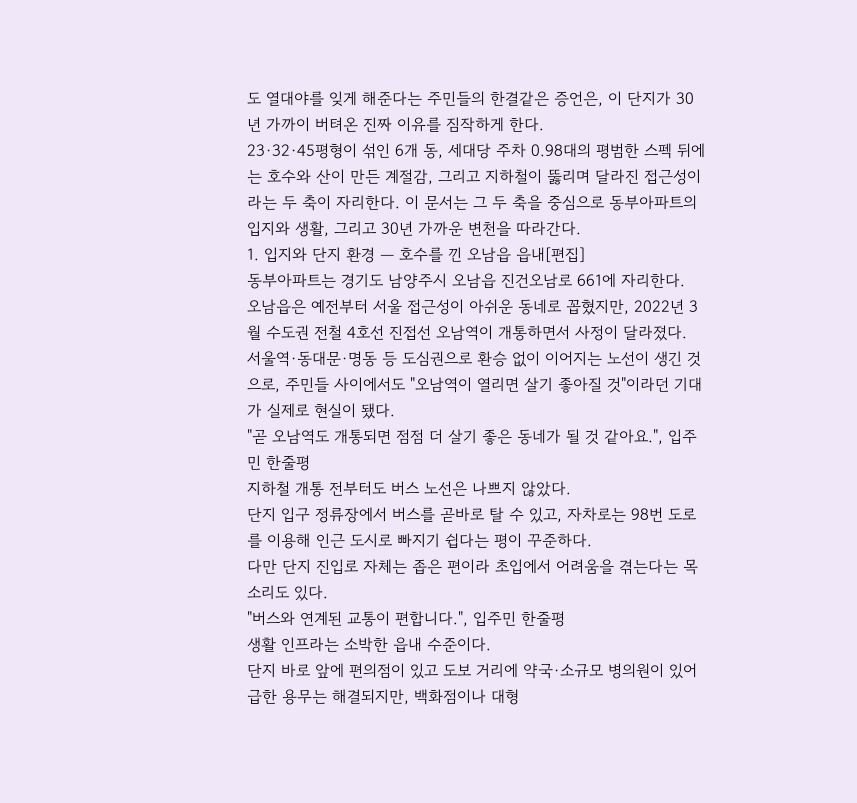도 열대야를 잊게 해준다는 주민들의 한결같은 증언은, 이 단지가 30년 가까이 버텨온 진짜 이유를 짐작하게 한다.
23·32·45평형이 섞인 6개 동, 세대당 주차 0.98대의 평범한 스펙 뒤에는 호수와 산이 만든 계절감, 그리고 지하철이 뚫리며 달라진 접근성이라는 두 축이 자리한다. 이 문서는 그 두 축을 중심으로 동부아파트의 입지와 생활, 그리고 30년 가까운 변천을 따라간다.
1. 입지와 단지 환경 — 호수를 낀 오남읍 읍내[편집]
동부아파트는 경기도 남양주시 오남읍 진건오남로 661에 자리한다.
오남읍은 예전부터 서울 접근성이 아쉬운 동네로 꼽혔지만, 2022년 3월 수도권 전철 4호선 진접선 오남역이 개통하면서 사정이 달라졌다.
서울역·동대문·명동 등 도심권으로 환승 없이 이어지는 노선이 생긴 것으로, 주민들 사이에서도 "오남역이 열리면 살기 좋아질 것"이라던 기대가 실제로 현실이 됐다.
"곧 오남역도 개통되면 점점 더 살기 좋은 동네가 될 것 같아요.", 입주민 한줄평
지하철 개통 전부터도 버스 노선은 나쁘지 않았다.
단지 입구 정류장에서 버스를 곧바로 탈 수 있고, 자차로는 98번 도로를 이용해 인근 도시로 빠지기 쉽다는 평이 꾸준하다.
다만 단지 진입로 자체는 좁은 편이라 초입에서 어려움을 겪는다는 목소리도 있다.
"버스와 연계된 교통이 편합니다.", 입주민 한줄평
생활 인프라는 소박한 읍내 수준이다.
단지 바로 앞에 편의점이 있고 도보 거리에 약국·소규모 병의원이 있어 급한 용무는 해결되지만, 백화점이나 대형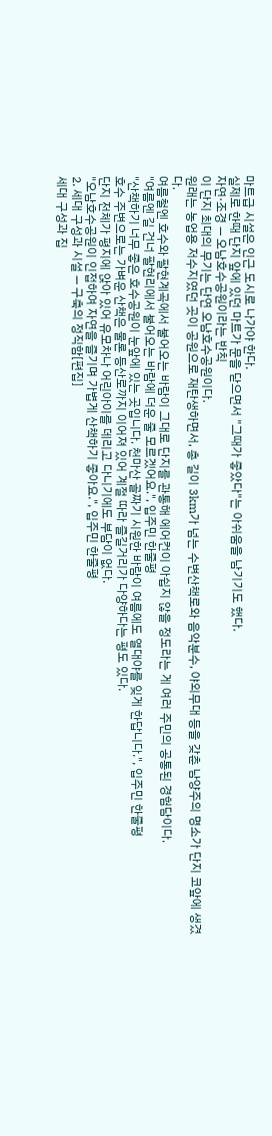마트급 시설은 인근 도시로 나가야 한다.
실제로 한때 단지 앞에 있던 마트가 문을 닫으면서 "그때가 좋았다"는 아쉬움을 남기기도 했다.
자연·조경 — 오남호수공원이라는 반칙
이 단지 최대의 무기는 단연 오남호수공원이다.
원래는 농업용 저수지였던 곳이 공원으로 재탄생하면서, 총 길이 3km가 넘는 수변산책로와 음악분수, 야외무대 등을 갖춘 남양주의 명소가 단지 코앞에 생겼다.
여름철엔 호수와 팔현계곡에서 불어오는 바람이 그대로 단지를 관통해 에어컨이 아쉽지 않을 정도라는 게 여러 주민의 공통된 경험담이다.
"여름엔 길 건너 팔현리에서 불어오는 바람에 더운 줄 모르겠어요.", 입주민 한줄평
"산책하기 너무 좋은 호수공원이 눈앞에 있는 곳입니다. 천마산 골짜기 시원한 바람이 여름에도 열대야를 잊게 한답니다.", 입주민 한줄평
호수 주변으로는 가벼운 산책은 물론 등산로까지 이어져 있어 계절 따라 즐길거리가 다양하다는 평도 있다.
단지 전체가 평지에 앉아 있어 유모차나 어린아이를 데리고 다니기에도 부담이 없다.
"오남호수공원이 인접하여 자연을 즐기며 가볍게 산책하기 좋아요.", 입주민 한줄평
2. 세대 구성과 시설 — 구축의 정직함[편집]
세대 구성과 집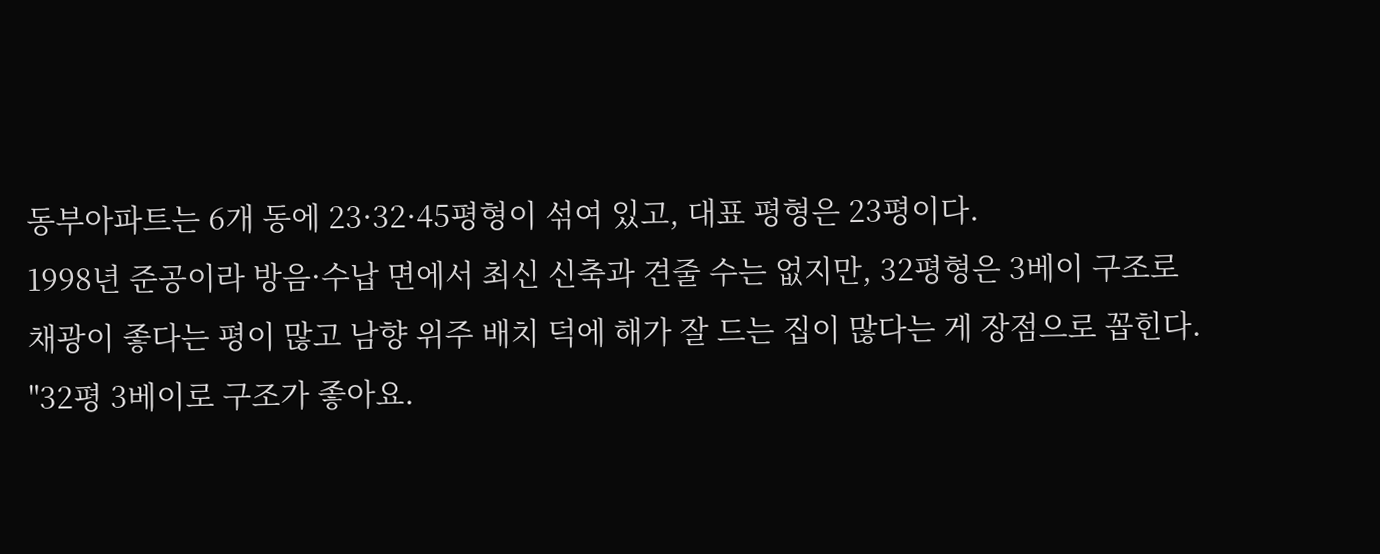동부아파트는 6개 동에 23·32·45평형이 섞여 있고, 대표 평형은 23평이다.
1998년 준공이라 방음·수납 면에서 최신 신축과 견줄 수는 없지만, 32평형은 3베이 구조로 채광이 좋다는 평이 많고 남향 위주 배치 덕에 해가 잘 드는 집이 많다는 게 장점으로 꼽힌다.
"32평 3베이로 구조가 좋아요.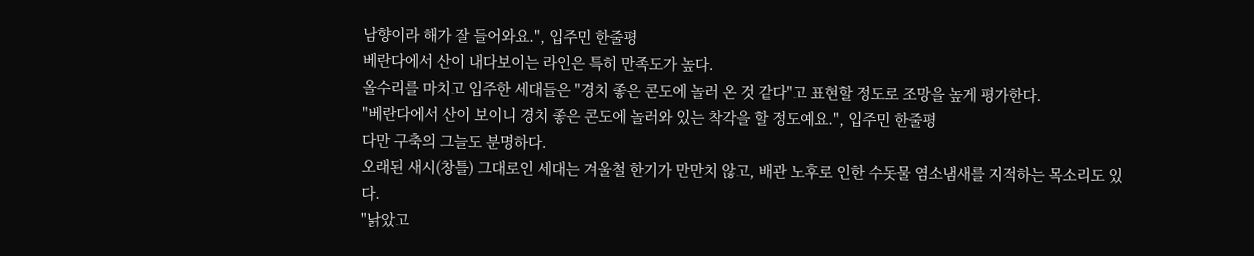남향이라 해가 잘 들어와요.", 입주민 한줄평
베란다에서 산이 내다보이는 라인은 특히 만족도가 높다.
올수리를 마치고 입주한 세대들은 "경치 좋은 콘도에 놀러 온 것 같다"고 표현할 정도로 조망을 높게 평가한다.
"베란다에서 산이 보이니 경치 좋은 콘도에 놀러와 있는 착각을 할 정도예요.", 입주민 한줄평
다만 구축의 그늘도 분명하다.
오래된 새시(창틀) 그대로인 세대는 겨울철 한기가 만만치 않고, 배관 노후로 인한 수돗물 염소냄새를 지적하는 목소리도 있다.
"낡았고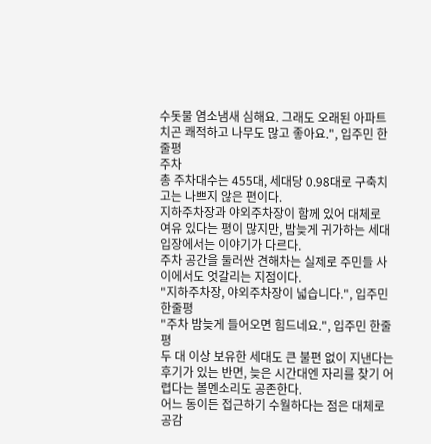수돗물 염소냄새 심해요. 그래도 오래된 아파트 치곤 쾌적하고 나무도 많고 좋아요.", 입주민 한줄평
주차
총 주차대수는 455대, 세대당 0.98대로 구축치고는 나쁘지 않은 편이다.
지하주차장과 야외주차장이 함께 있어 대체로 여유 있다는 평이 많지만, 밤늦게 귀가하는 세대 입장에서는 이야기가 다르다.
주차 공간을 둘러싼 견해차는 실제로 주민들 사이에서도 엇갈리는 지점이다.
"지하주차장, 야외주차장이 넓습니다.", 입주민 한줄평
"주차 밤늦게 들어오면 힘드네요.", 입주민 한줄평
두 대 이상 보유한 세대도 큰 불편 없이 지낸다는 후기가 있는 반면, 늦은 시간대엔 자리를 찾기 어렵다는 볼멘소리도 공존한다.
어느 동이든 접근하기 수월하다는 점은 대체로 공감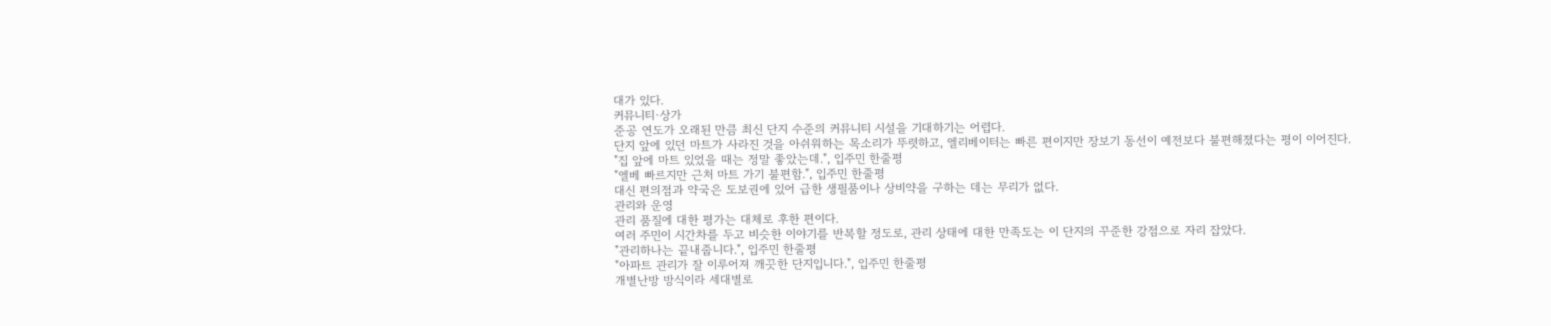대가 있다.
커뮤니티·상가
준공 연도가 오래된 만큼 최신 단지 수준의 커뮤니티 시설을 기대하기는 어렵다.
단지 앞에 있던 마트가 사라진 것을 아쉬워하는 목소리가 뚜렷하고, 엘리베이터는 빠른 편이지만 장보기 동선이 예전보다 불편해졌다는 평이 이어진다.
"집 앞에 마트 있었을 때는 정말 좋았는데.", 입주민 한줄평
"엘베 빠르지만 근처 마트 가기 불편함.", 입주민 한줄평
대신 편의점과 약국은 도보권에 있어 급한 생필품이나 상비약을 구하는 데는 무리가 없다.
관리와 운영
관리 품질에 대한 평가는 대체로 후한 편이다.
여러 주민이 시간차를 두고 비슷한 이야기를 반복할 정도로, 관리 상태에 대한 만족도는 이 단지의 꾸준한 강점으로 자리 잡았다.
"관리하나는 끝내줍니다.", 입주민 한줄평
"아파트 관리가 잘 이루어져 깨끗한 단지입니다.", 입주민 한줄평
개별난방 방식이라 세대별로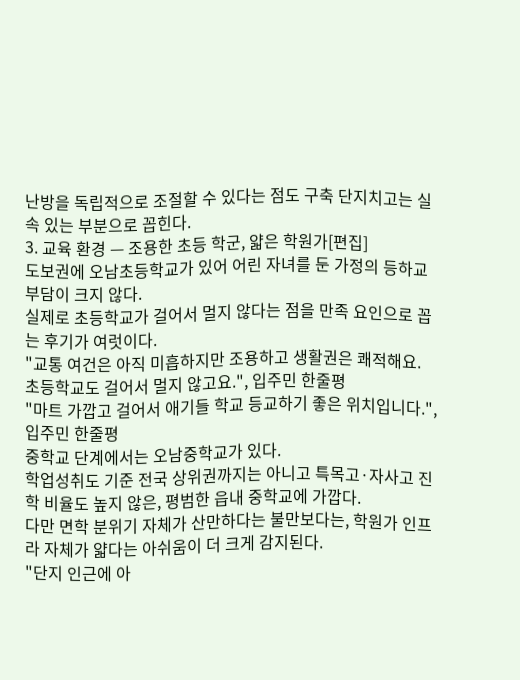난방을 독립적으로 조절할 수 있다는 점도 구축 단지치고는 실속 있는 부분으로 꼽힌다.
3. 교육 환경 — 조용한 초등 학군, 얇은 학원가[편집]
도보권에 오남초등학교가 있어 어린 자녀를 둔 가정의 등하교 부담이 크지 않다.
실제로 초등학교가 걸어서 멀지 않다는 점을 만족 요인으로 꼽는 후기가 여럿이다.
"교통 여건은 아직 미흡하지만 조용하고 생활권은 쾌적해요. 초등학교도 걸어서 멀지 않고요.", 입주민 한줄평
"마트 가깝고 걸어서 애기들 학교 등교하기 좋은 위치입니다.", 입주민 한줄평
중학교 단계에서는 오남중학교가 있다.
학업성취도 기준 전국 상위권까지는 아니고 특목고·자사고 진학 비율도 높지 않은, 평범한 읍내 중학교에 가깝다.
다만 면학 분위기 자체가 산만하다는 불만보다는, 학원가 인프라 자체가 얇다는 아쉬움이 더 크게 감지된다.
"단지 인근에 아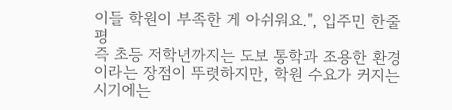이들 학원이 부족한 게 아쉬워요.", 입주민 한줄평
즉 초등 저학년까지는 도보 통학과 조용한 환경이라는 장점이 뚜렷하지만, 학원 수요가 커지는 시기에는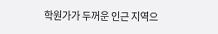학원가가 두꺼운 인근 지역으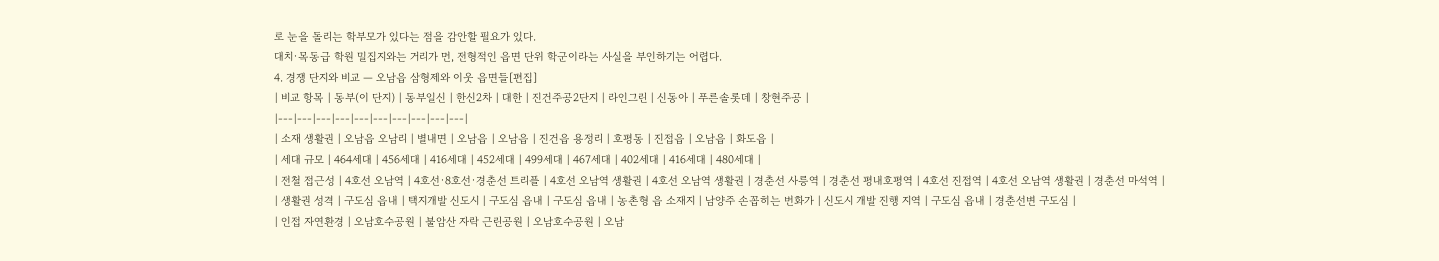로 눈을 돌리는 학부모가 있다는 점을 감안할 필요가 있다.
대치·목동급 학원 밀집지와는 거리가 먼, 전형적인 읍면 단위 학군이라는 사실을 부인하기는 어렵다.
4. 경쟁 단지와 비교 — 오남읍 삼형제와 이웃 읍면들[편집]
| 비교 항목 | 동부(이 단지) | 동부일신 | 한신2차 | 대한 | 진건주공2단지 | 라인그린 | 신동아 | 푸른솔롯데 | 창현주공 |
|---|---|---|---|---|---|---|---|---|---|
| 소재 생활권 | 오남읍 오남리 | 별내면 | 오남읍 | 오남읍 | 진건읍 용정리 | 호평동 | 진접읍 | 오남읍 | 화도읍 |
| 세대 규모 | 464세대 | 456세대 | 416세대 | 452세대 | 499세대 | 467세대 | 402세대 | 416세대 | 480세대 |
| 전철 접근성 | 4호선 오남역 | 4호선·8호선·경춘선 트리플 | 4호선 오남역 생활권 | 4호선 오남역 생활권 | 경춘선 사릉역 | 경춘선 평내호평역 | 4호선 진접역 | 4호선 오남역 생활권 | 경춘선 마석역 |
| 생활권 성격 | 구도심 읍내 | 택지개발 신도시 | 구도심 읍내 | 구도심 읍내 | 농촌형 읍 소재지 | 남양주 손꼽히는 번화가 | 신도시 개발 진행 지역 | 구도심 읍내 | 경춘선변 구도심 |
| 인접 자연환경 | 오남호수공원 | 불암산 자락 근린공원 | 오남호수공원 | 오남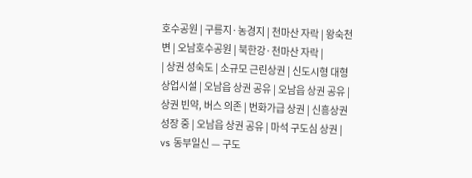호수공원 | 구릉지·농경지 | 천마산 자락 | 왕숙천변 | 오남호수공원 | 북한강·천마산 자락 |
| 상권 성숙도 | 소규모 근린상권 | 신도시형 대형 상업시설 | 오남읍 상권 공유 | 오남읍 상권 공유 | 상권 빈약, 버스 의존 | 번화가급 상권 | 신흥상권 성장 중 | 오남읍 상권 공유 | 마석 구도심 상권 |
vs 동부일신 — 구도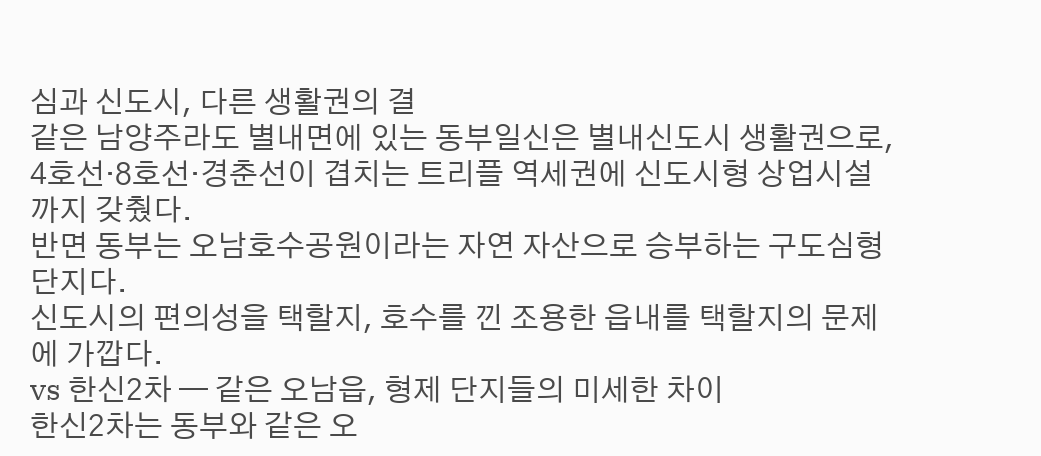심과 신도시, 다른 생활권의 결
같은 남양주라도 별내면에 있는 동부일신은 별내신도시 생활권으로, 4호선·8호선·경춘선이 겹치는 트리플 역세권에 신도시형 상업시설까지 갖췄다.
반면 동부는 오남호수공원이라는 자연 자산으로 승부하는 구도심형 단지다.
신도시의 편의성을 택할지, 호수를 낀 조용한 읍내를 택할지의 문제에 가깝다.
vs 한신2차 — 같은 오남읍, 형제 단지들의 미세한 차이
한신2차는 동부와 같은 오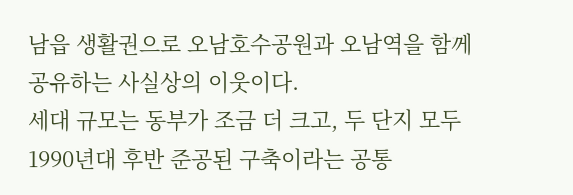남읍 생활권으로 오남호수공원과 오남역을 함께 공유하는 사실상의 이웃이다.
세대 규모는 동부가 조금 더 크고, 두 단지 모두 1990년대 후반 준공된 구축이라는 공통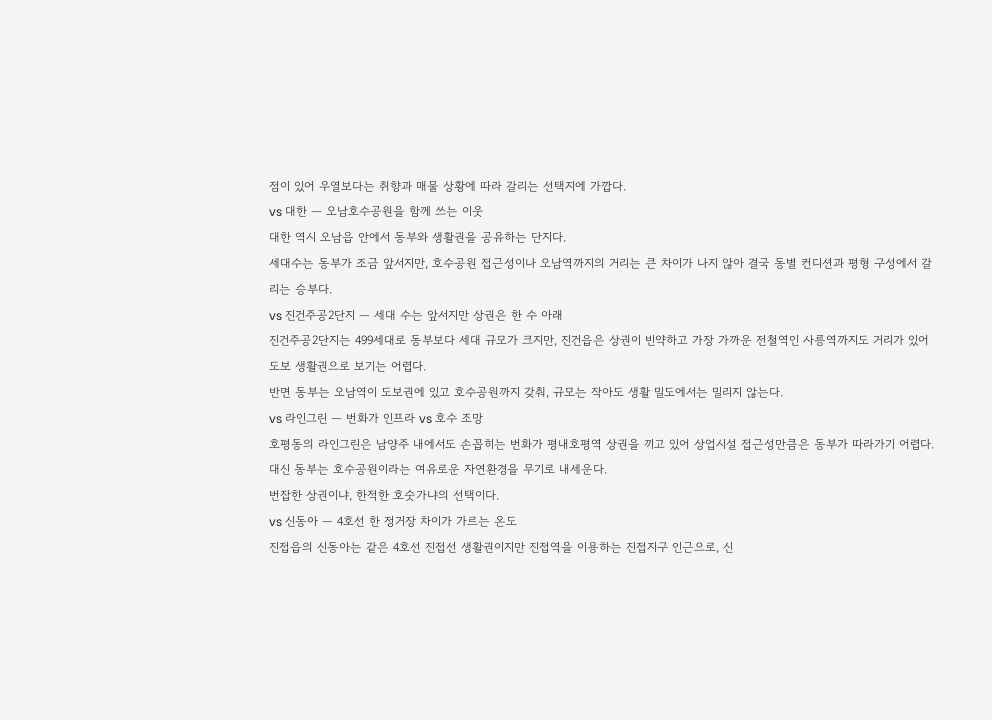점이 있어 우열보다는 취향과 매물 상황에 따라 갈리는 선택지에 가깝다.
vs 대한 — 오남호수공원을 함께 쓰는 이웃
대한 역시 오남읍 안에서 동부와 생활권을 공유하는 단지다.
세대수는 동부가 조금 앞서지만, 호수공원 접근성이나 오남역까지의 거리는 큰 차이가 나지 않아 결국 동별 컨디션과 평형 구성에서 갈리는 승부다.
vs 진건주공2단지 — 세대 수는 앞서지만 상권은 한 수 아래
진건주공2단지는 499세대로 동부보다 세대 규모가 크지만, 진건읍은 상권이 빈약하고 가장 가까운 전철역인 사릉역까지도 거리가 있어 도보 생활권으로 보기는 어렵다.
반면 동부는 오남역이 도보권에 있고 호수공원까지 갖춰, 규모는 작아도 생활 밀도에서는 밀리지 않는다.
vs 라인그린 — 번화가 인프라 vs 호수 조망
호평동의 라인그린은 남양주 내에서도 손꼽히는 번화가 평내호평역 상권을 끼고 있어 상업시설 접근성만큼은 동부가 따라가기 어렵다.
대신 동부는 호수공원이라는 여유로운 자연환경을 무기로 내세운다.
번잡한 상권이냐, 한적한 호숫가냐의 선택이다.
vs 신동아 — 4호선 한 정거장 차이가 가르는 온도
진접읍의 신동아는 같은 4호선 진접선 생활권이지만 진접역을 이용하는 진접지구 인근으로, 신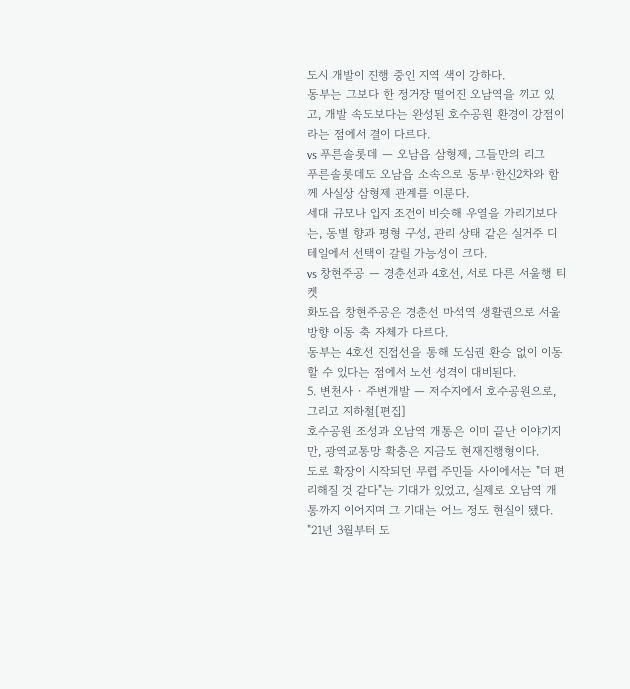도시 개발이 진행 중인 지역 색이 강하다.
동부는 그보다 한 정거장 떨어진 오남역을 끼고 있고, 개발 속도보다는 완성된 호수공원 환경이 강점이라는 점에서 결이 다르다.
vs 푸른솔롯데 — 오남읍 삼형제, 그들만의 리그
푸른솔롯데도 오남읍 소속으로 동부·한신2차와 함께 사실상 삼형제 관계를 이룬다.
세대 규모나 입지 조건이 비슷해 우열을 가리기보다는, 동별 향과 평형 구성, 관리 상태 같은 실거주 디테일에서 선택이 갈릴 가능성이 크다.
vs 창현주공 — 경춘선과 4호선, 서로 다른 서울행 티켓
화도읍 창현주공은 경춘선 마석역 생활권으로 서울 방향 이동 축 자체가 다르다.
동부는 4호선 진접선을 통해 도심권 환승 없이 이동할 수 있다는 점에서 노선 성격이 대비된다.
5. 변천사 · 주변개발 — 저수지에서 호수공원으로, 그리고 지하철[편집]
호수공원 조성과 오남역 개통은 이미 끝난 이야기지만, 광역교통망 확충은 지금도 현재진행형이다.
도로 확장이 시작되던 무렵 주민들 사이에서는 "더 편리해질 것 같다"는 기대가 있었고, 실제로 오남역 개통까지 이어지며 그 기대는 어느 정도 현실이 됐다.
"21년 3월부터 도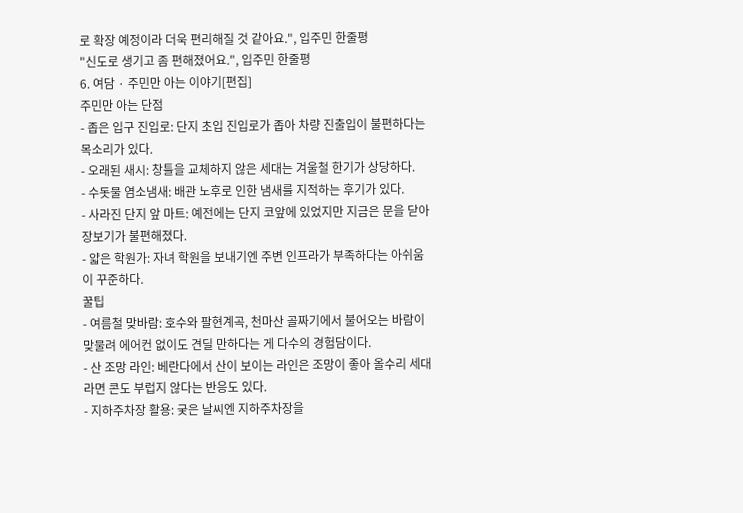로 확장 예정이라 더욱 편리해질 것 같아요.", 입주민 한줄평
"신도로 생기고 좀 편해졌어요.", 입주민 한줄평
6. 여담 · 주민만 아는 이야기[편집]
주민만 아는 단점
- 좁은 입구 진입로: 단지 초입 진입로가 좁아 차량 진출입이 불편하다는 목소리가 있다.
- 오래된 새시: 창틀을 교체하지 않은 세대는 겨울철 한기가 상당하다.
- 수돗물 염소냄새: 배관 노후로 인한 냄새를 지적하는 후기가 있다.
- 사라진 단지 앞 마트: 예전에는 단지 코앞에 있었지만 지금은 문을 닫아 장보기가 불편해졌다.
- 얇은 학원가: 자녀 학원을 보내기엔 주변 인프라가 부족하다는 아쉬움이 꾸준하다.
꿀팁
- 여름철 맞바람: 호수와 팔현계곡, 천마산 골짜기에서 불어오는 바람이 맞물려 에어컨 없이도 견딜 만하다는 게 다수의 경험담이다.
- 산 조망 라인: 베란다에서 산이 보이는 라인은 조망이 좋아 올수리 세대라면 콘도 부럽지 않다는 반응도 있다.
- 지하주차장 활용: 궂은 날씨엔 지하주차장을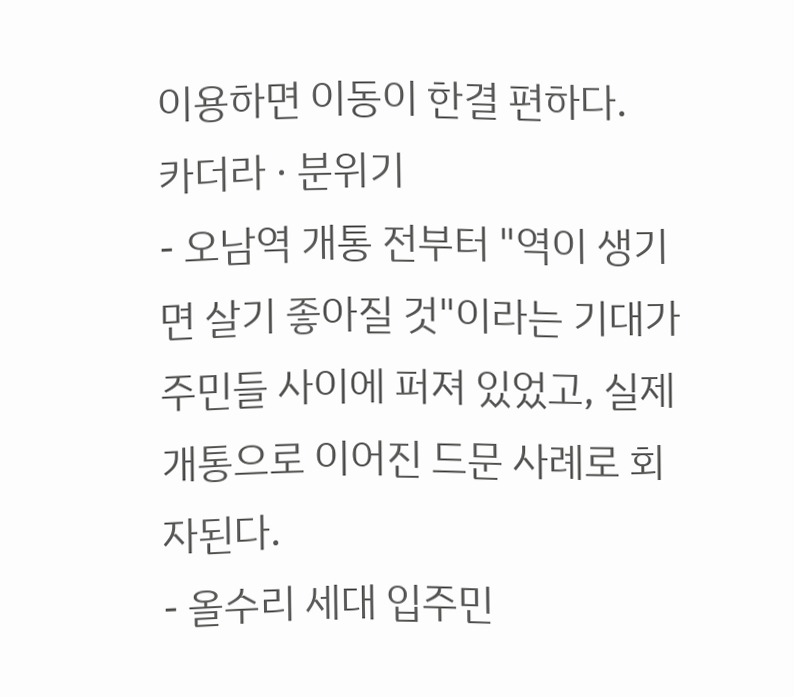이용하면 이동이 한결 편하다.
카더라 · 분위기
- 오남역 개통 전부터 "역이 생기면 살기 좋아질 것"이라는 기대가 주민들 사이에 퍼져 있었고, 실제 개통으로 이어진 드문 사례로 회자된다.
- 올수리 세대 입주민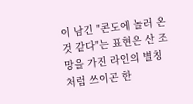이 남긴 "콘도에 놀러 온 것 같다"는 표현은 산 조망을 가진 라인의 별칭처럼 쓰이곤 한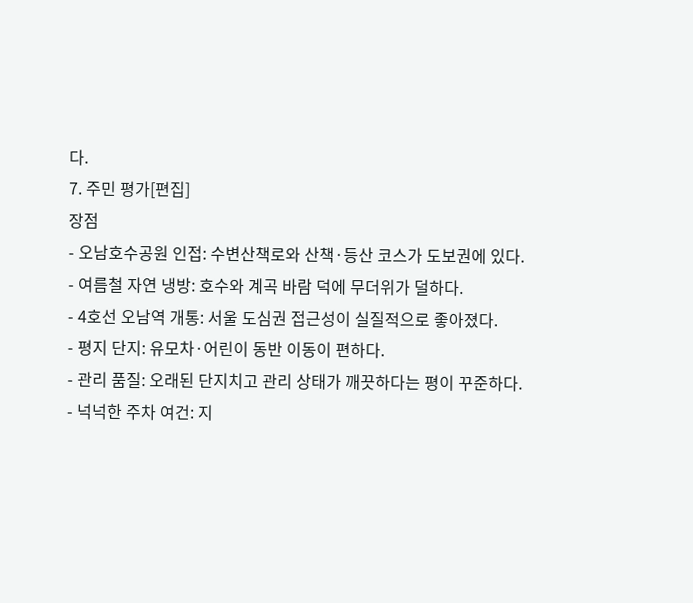다.
7. 주민 평가[편집]
장점
- 오남호수공원 인접: 수변산책로와 산책·등산 코스가 도보권에 있다.
- 여름철 자연 냉방: 호수와 계곡 바람 덕에 무더위가 덜하다.
- 4호선 오남역 개통: 서울 도심권 접근성이 실질적으로 좋아졌다.
- 평지 단지: 유모차·어린이 동반 이동이 편하다.
- 관리 품질: 오래된 단지치고 관리 상태가 깨끗하다는 평이 꾸준하다.
- 넉넉한 주차 여건: 지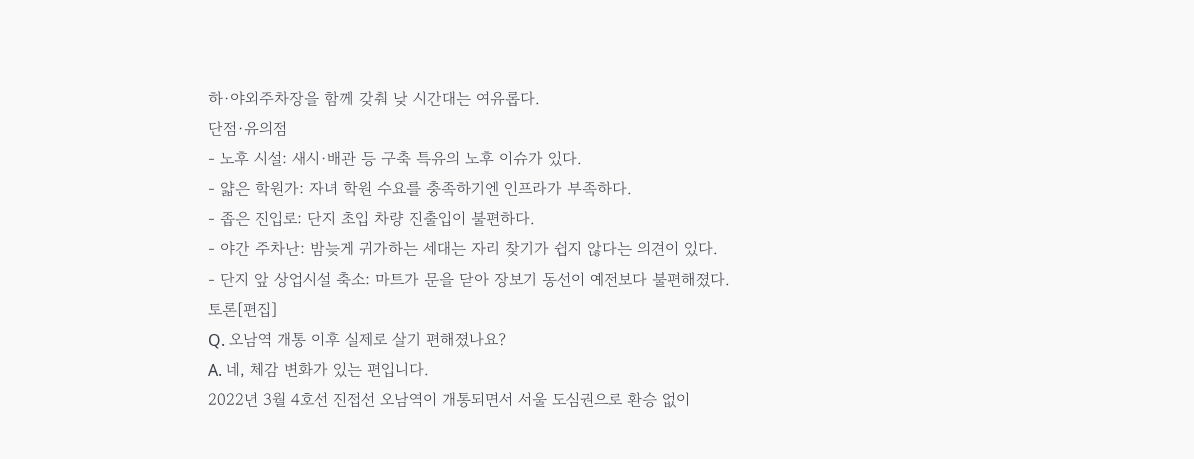하·야외주차장을 함께 갖춰 낮 시간대는 여유롭다.
단점·유의점
- 노후 시설: 새시·배관 등 구축 특유의 노후 이슈가 있다.
- 얇은 학원가: 자녀 학원 수요를 충족하기엔 인프라가 부족하다.
- 좁은 진입로: 단지 초입 차량 진출입이 불편하다.
- 야간 주차난: 밤늦게 귀가하는 세대는 자리 찾기가 쉽지 않다는 의견이 있다.
- 단지 앞 상업시설 축소: 마트가 문을 닫아 장보기 동선이 예전보다 불편해졌다.
토론[편집]
Q. 오남역 개통 이후 실제로 살기 편해졌나요?
A. 네, 체감 변화가 있는 편입니다.
2022년 3월 4호선 진접선 오남역이 개통되면서 서울 도심권으로 환승 없이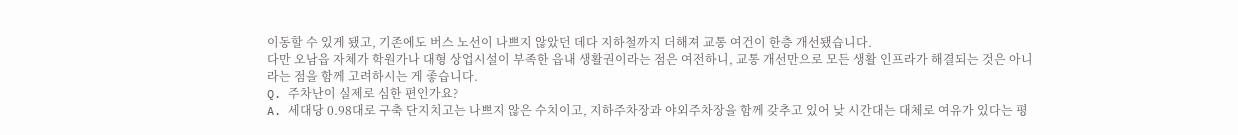이동할 수 있게 됐고, 기존에도 버스 노선이 나쁘지 않았던 데다 지하철까지 더해져 교통 여건이 한층 개선됐습니다.
다만 오남읍 자체가 학원가나 대형 상업시설이 부족한 읍내 생활권이라는 점은 여전하니, 교통 개선만으로 모든 생활 인프라가 해결되는 것은 아니라는 점을 함께 고려하시는 게 좋습니다.
Q. 주차난이 실제로 심한 편인가요?
A. 세대당 0.98대로 구축 단지치고는 나쁘지 않은 수치이고, 지하주차장과 야외주차장을 함께 갖추고 있어 낮 시간대는 대체로 여유가 있다는 평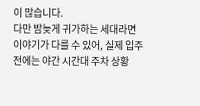이 많습니다.
다만 밤늦게 귀가하는 세대라면 이야기가 다를 수 있어, 실제 입주 전에는 야간 시간대 주차 상황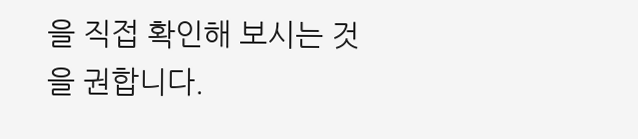을 직접 확인해 보시는 것을 권합니다.